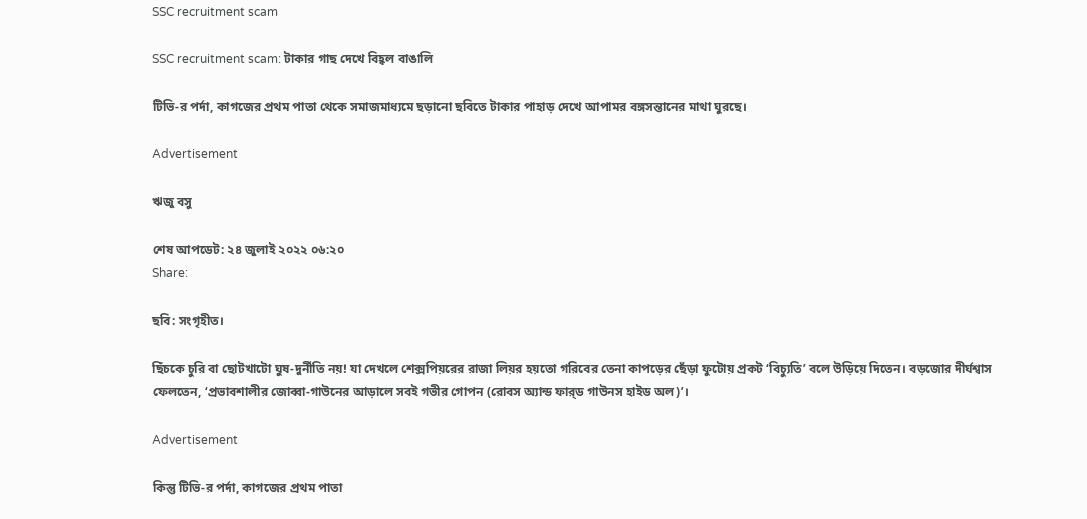SSC recruitment scam

SSC recruitment scam: টাকার গাছ দেখে বিহ্বল বাঙালি

টিভি-র পর্দা, কাগজের প্রথম পাতা থেকে সমাজমাধ্যমে ছড়ানো ছবিতে টাকার পাহাড় দেখে আপামর বঙ্গসন্তানের মাথা ঘুরছে।

Advertisement

ঋজু বসু

শেষ আপডেট: ২৪ জুলাই ২০২২ ০৬:২০
Share:

ছবি: সংগৃহীত।

ছিঁচকে চুরি বা ছোটখাটো ঘুষ-দুর্নীতি নয়! যা দেখলে শেক্সপিয়রের রাজা লিয়র হয়তো গরিবের তেনা কাপড়ের ছেঁড়া ফুটোয় প্রকট ‘বিচ্যুতি’ বলে উড়িয়ে দিতেন। বড়জোর দীর্ঘশ্বাস ফেলতেন, ‘প্রভাবশালীর জোব্বা-গাউনের আড়ালে সবই গভীর গোপন (রোবস অ্যান্ড ফার্‌ড গাউনস হাইড অল)’।

Advertisement

কিন্তু টিভি-র পর্দা, কাগজের প্রথম পাতা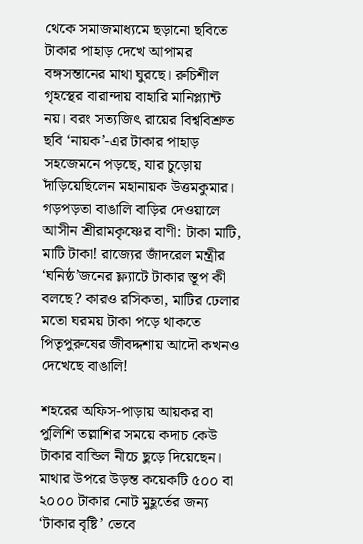থেকে সমাজমাধ্যমে ছড়ানো ছবিতে টাকার পাহাড় দেখে আপামর বঙ্গসন্তানের মাথা ঘুরছে। রুচিশীল গৃহস্থের বারান্দায় বাহারি মানিপ্ল্যান্ট নয়। বরং সত্যজিৎ রায়ের বিশ্ববিশ্রুত ছবি ‘নায়ক’-এর টাকার পাহাড় সহজেমনে পড়ছে, যার চুড়োয় দাঁড়িয়েছিলেন মহানায়ক উত্তমকুমার। গড়পড়তা বাঙালি বাড়ির দেওয়ালে আসীন শ্রীরামকৃষ্ণের বাণী: টাকা মাটি, মাটি টাকা! রাজ্যের জাঁদরেল মন্ত্রীর ‘ঘনিষ্ঠ’জনের ফ্ল্যাটে টাকার স্তূপ কী বলছে? কারও রসিকতা, মাটির ঢেলার মতো ঘরময় টাকা পড়ে থাকতে পিতৃপুরুষের জীবদ্দশায় আদৌ কখনও দেখেছে বাঙালি!

শহরের অফিস-পাড়ায় আয়কর বা পুলিশি তল্লাশির সময়ে কদাচ কেউ টাকার বান্ডিল নীচে ছুড়ে দিয়েছেন। মাথার উপরে উড়ন্ত কয়েকটি ৫০০ বা ২০০০ টাকার নোট মুহূর্তের জন্য ‘টাকার বৃষ্টি’ ভেবে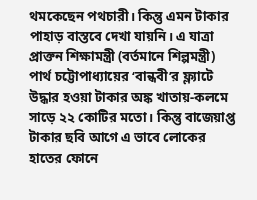থমকেছেন পথচারী। কিন্তু এমন টাকার পাহাড় বাস্তবে দেখা যায়নি। এ যাত্রা প্রাক্তন শিক্ষামন্ত্রী (বর্তমানে শিল্পমন্ত্রী) পার্থ চট্টোপাধ্যায়ের ‘বান্ধবী’র ফ্ল্যাটে উদ্ধার হওয়া টাকার অঙ্ক খাতায়-কলমে সাড়ে ২২ কোটির মতো। কিন্তু বাজেয়াপ্ত টাকার ছবি আগে এ ভাবে লোকের হাতের ফোনে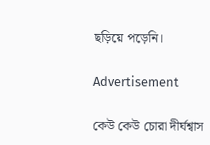ছড়িয়ে পড়েনি।

Advertisement

কেউ কেউ চোরা দীর্ঘশ্বাস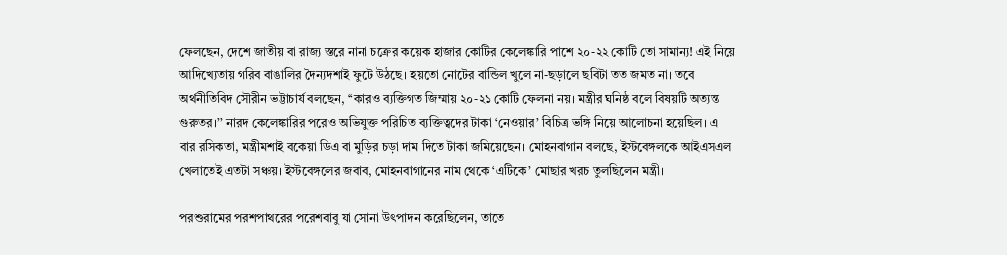ফেলছেন, দেশে জাতীয় বা রাজ্য স্তরে নানা চক্রের কয়েক হাজার কোটির কেলেঙ্কারি পাশে ২০-২২ কোটি তো সামান্য! এই নিয়ে আদিখ্যেতায় গরিব বাঙালির দৈন্যদশাই ফুটে উঠছে। হয়তো নোটের বান্ডিল খুলে না-ছড়ালে ছবিটা তত জমত না। তবে অর্থনীতিবিদ সৌরীন ভট্টাচার্য বলছেন, ‘‘কারও ব্যক্তিগত জিম্মায় ২০-২১ কোটি ফেলনা নয়। মন্ত্রীর ঘনিষ্ঠ বলে বিষয়টি অত্যন্ত গুরুতর।’’ নারদ কেলেঙ্কারির পরেও অভিযুক্ত পরিচিত ব্যক্তিত্বদের টাকা ‘নেওয়ার’ বিচিত্র ভঙ্গি নিয়ে আলোচনা হয়েছিল। এ বার রসিকতা, মন্ত্রীমশাই বকেয়া ডিএ বা মুড়ির চড়া দাম দিতে টাকা জমিয়েছেন। মোহনবাগান বলছে, ইস্টবেঙ্গলকে আইএসএল খেলাতেই এতটা সঞ্চয়। ইস্টবেঙ্গলের জবাব, মোহনবাগানের নাম থেকে ‘এটিকে’ মোছার খরচ তুলছিলেন মন্ত্রী।

পরশুরামের পরশপাথরের পরেশবাবু যা সোনা উৎপাদন করেছিলেন, তাতে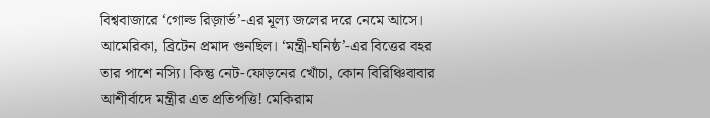বিশ্ববাজারে ‘গোল্ড রিজ়ার্ভ’-এর মূল্য জলের দরে নেমে আসে। আমেরিকা, ব্রিটেন প্রমাদ গুনছিল। ‘মন্ত্রী-ঘনিষ্ঠ’-এর বিত্তের বহর তার পাশে নস্যি। কিন্তু নেট-ফোড়নের খোঁচা, কোন বিরিঞ্চিবাবার আশীর্বাদে মন্ত্রীর এত প্রতিপত্তি! মেকিরাম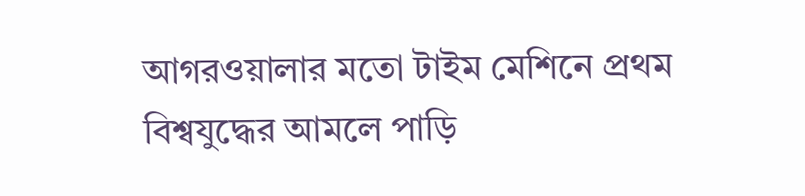আগরওয়ালার মতো টাইম মেশিনে প্রথম বিশ্বযুদ্ধের আমলে পাড়ি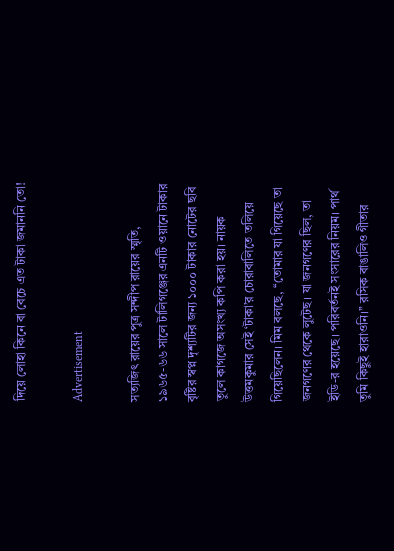দিয়ে লোহা কিনে বা বেচে এত টাকা জমাননি তো!

Advertisement

সত্যজিৎ রায়ের পুত্র সন্দীপ রায়ের স্মৃতি, ১৯৬৫-৬৬ সালে টালিগঞ্জের এনটি ওয়ানে টাকার বৃষ্টির স্বপ্ন দৃশ্যটির জন্য ১০০০ টাকার নোটের ছবি তুলে কাগজে অসংখ্য কপি করা হয়। নায়ক উত্তমকুমার সেই ‘টাকা’র চোরাবালিতে তলিয়ে গিয়েছিলেন। মিম বলছে, ‘‘তোমার যা গিয়েছে তা জনগণের থেকে লুটেছ। যা জনগণের ছিল, তা ইডি-র হয়েছে। পরিবর্তনই সংসারের নিয়ম। পার্থ তুমি কিছুই হারাওনি।’’ রসিক বাঙালিও গীতার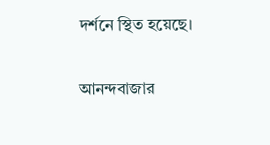দর্শনে স্থিত হয়েছে।

আনন্দবাজার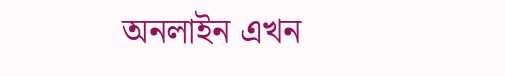অনলাইন এখন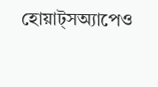হোয়াট্‌সঅ্যাপেও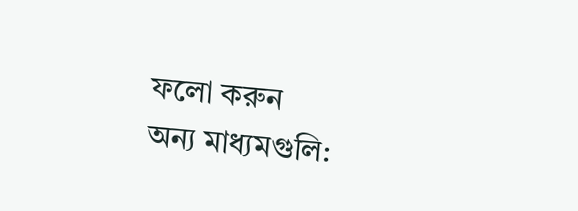ফলো করুন
অন্য মাধ্যমগুলি: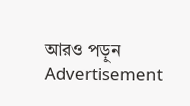আরও পড়ুন
Advertisement